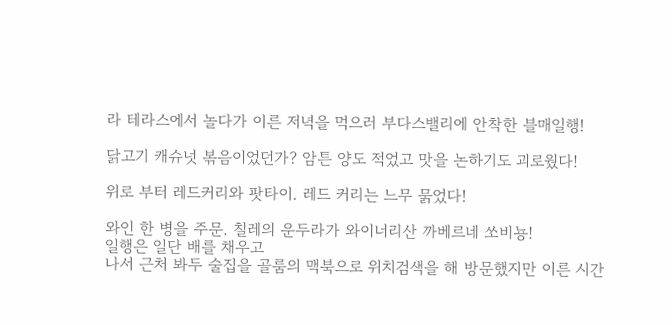라 테라스에서 놀다가 이른 저녁을 먹으러 부다스밸리에 안착한 블매일행!

닭고기 캐슈넛 볶음이었던가? 암튼 양도 적었고 맛을 논하기도 괴로웠다!

위로 부터 레드커리와 팟타이. 레드 커리는 느무 묽었다!

와인 한 병을 주문. 칠레의 운두라가 와이너리산 까베르네 쏘비뇽!
일행은 일단 배를 채우고
나서 근처 봐두 술집을 골룸의 맥북으로 위치검색을 해 방문했지만 이른 시간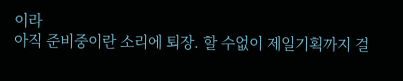이라
아직 준비중이란 소리에 퇴장. 할 수없이 제일기획까지 걸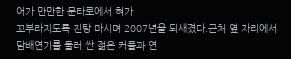어가 만만한 문타로에서 혀가
꼬부라지도록 진탕 마시며 2007년을 되새겼다.근처 옆 자리에서
담배연기를 둘러 싼 젊은 커플과 연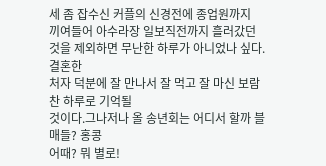세 좀 잡수신 커플의 신경전에 종업원까지
끼여들어 아수라장 일보직전까지 흘러갔던 것을 제외하면 무난한 하루가 아니었나 싶다. 결혼한
처자 덕분에 잘 만나서 잘 먹고 잘 마신 보람찬 하루로 기억될
것이다.그나저나 올 송년회는 어디서 할까 블매들? 홍콩
어때? 뭐 별로!